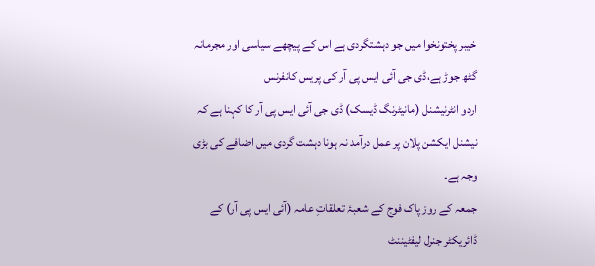خیبر پختونخوا میں جو دہشتگردی ہے اس کے پیچھے سیاسی اور مجرمانہ گٹھ جوڑ ہے،ڈی جی آئی ایس پی آر کی پریس کانفرنس
اردو انٹرنیشنل (مانیٹرنگ ڈیسک) ڈی جی آئی ایس پی آر کا کہنا ہے کہ نیشنل ایکشن پلان پر عمل درآمد نہ ہونا دہشت گردی میں اضافے کی بڑی وجہ ہے۔
جمعہ کے روز پاک فوج کے شعبۂ تعلقاتِ عامہ (آئی ایس پی آر) کے ڈائریکٹر جنرل لیفٹیننٹ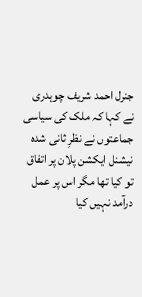جنرل احمد شریف چوہدری نے کہا کہ ملک کی سیاسی جماعتوں نے نظرِ ثانی شدہ نیشنل ایکشن پلان پر اتفاق تو کیا تھا مگر اس پر عمل درآمد نہیں کیا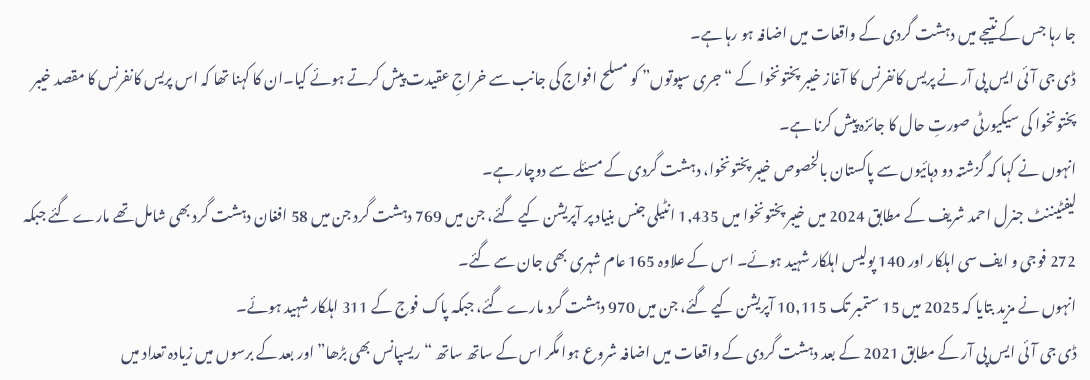جا رہا جس کے نتیجے میں دہشت گردی کے واقعات میں اضافہ ہو رہا ہے۔
ڈی جی آئی ایس پی آر نے پریس کانفرنس کا آغاز خیبر پختونخوا کے “جری سپوتوں” کو مسلح افواج کی جانب سے خراجِ عقیدت پیش کرتے ہوئے کیا۔ان کا کہنا تھا کہ اس پریس کانفرنس کا مقصد خیبر پختونخوا کی سیکیورٹی صورتِ حال کا جائزہ پیش کرنا ہے۔
انہوں نے کہا کہ گزشتہ دو دہائیوں سے پاکستان بالخصوص خیبر پختونخوا، دہشت گردی کے مسئلے سے دوچار ہے۔
لیفٹیننٹ جنرل احمد شریف کے مطابق 2024 میں خیبر پختونخوا میں 1,435 انٹیلی جنس بنیاد پر آپریشن کیے گئے، جن میں 769 دہشت گرد جن میں 58 افغان دہشت گرد بھی شامل تھے مارے گئے جبکہ 272 فوجی و ایف سی اہلکار اور 140 پولیس اہلکار شہید ہوئے۔ اس کے علاوہ 165 عام شہری بھی جان سے گئے۔
انہوں نے مزید بتایا کہ 2025 میں 15 ستمبر تک 10,115 آپریشن کیے گئے، جن میں 970 دہشت گرد مارے گئے، جبکہ پاک فوج کے 311 اہلکار شہید ہوئے۔
ڈی جی آئی ایس پی آر کے مطابق 2021 کے بعد دہشت گردی کے واقعات میں اضافہ شروع ہوا مگر اس کے ساتھ ساتھ “ریسپانس بھی بڑھا” اور بعد کے برسوں میں زیادہ تعداد میں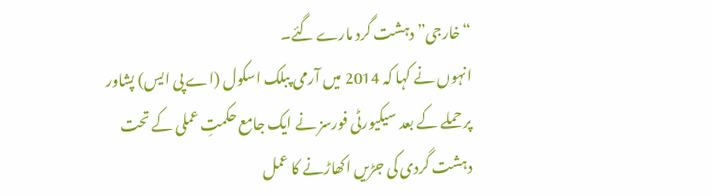“خارجی” دہشت گرد مارے گئے۔
انہوں نے کہا کہ 2014 میں آرمی پبلک اسکول (اے پی ایس) پشاور پر حملے کے بعد سیکیورٹی فورسز نے ایک جامع حکمتِ عملی کے تحت دہشت گردی کی جڑیں اکھاڑنے کا عمل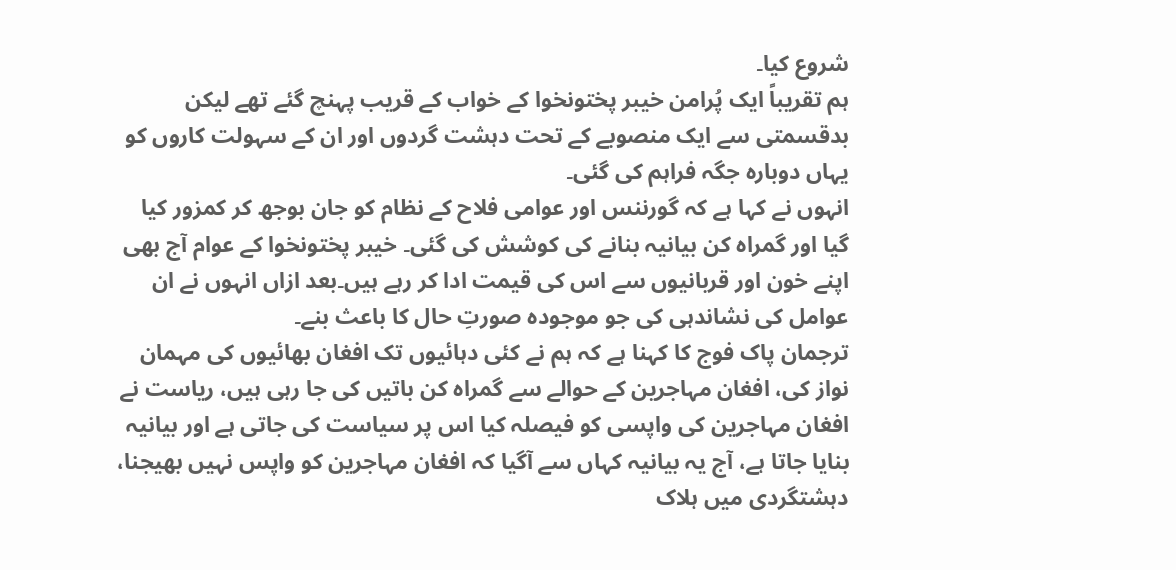شروع کیا۔
ہم تقریباً ایک پُرامن خیبر پختونخوا کے خواب کے قریب پہنچ گئے تھے لیکن بدقسمتی سے ایک منصوبے کے تحت دہشت گردوں اور ان کے سہولت کاروں کو یہاں دوبارہ جگہ فراہم کی گئی۔
انہوں نے کہا ہے کہ گورننس اور عوامی فلاح کے نظام کو جان بوجھ کر کمزور کیا گیا اور گمراہ کن بیانیہ بنانے کی کوشش کی گئی۔ خیبر پختونخوا کے عوام آج بھی اپنے خون اور قربانیوں سے اس کی قیمت ادا کر رہے ہیں۔بعد ازاں انہوں نے ان عوامل کی نشاندہی کی جو موجودہ صورتِ حال کا باعث بنے۔
ترجمان پاک فوج کا کہنا ہے کہ ہم نے کئی دہائیوں تک افغان بھائیوں کی مہمان نواز کی، افغان مہاجرین کے حوالے سے گمراہ کن باتیں کی جا رہی ہیں، ریاست نے افغان مہاجرین کی واپسی کو فیصلہ کیا اس پر سیاست کی جاتی ہے اور بیانیہ بنایا جاتا ہے، آج یہ بیانیہ کہاں سے آگیا کہ افغان مہاجرین کو واپس نہیں بھیجنا، دہشتگردی میں ہلاک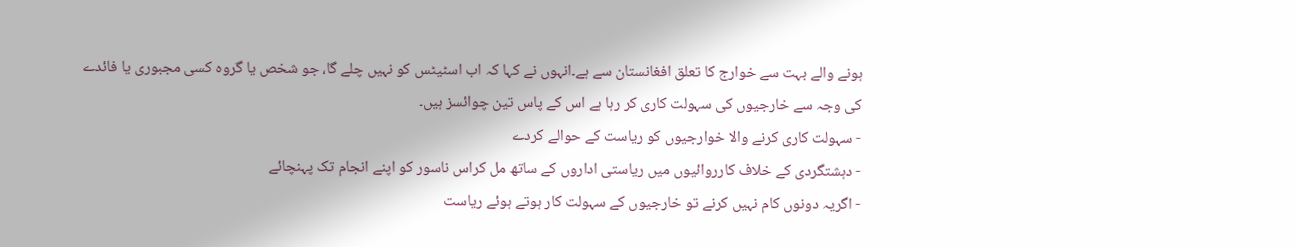ہونے والے بہت سے خوارج کا تعلق افغانستان سے ہے۔انہوں نے کہا کہ اب اسٹیٹس کو نہیں چلے گا، جو شخص یا گروہ کسی مجبوری یا فائدے کی وجہ سے خارجیوں کی سہولت کاری کر رہا ہے اس کے پاس تین چوائسز ہیں۔
- سہولت کاری کرنے والا خوارجیوں کو ریاست کے حوالے کردے
- دہشتگردی کے خلاف کارروائیوں میں ریاستی اداروں کے ساتھ مل کراس ناسور کو اپنے انجام تک پہنچائے
- اگریہ دونوں کام نہیں کرنے تو خارجیوں کے سہولت کار ہوتے ہوئے ریاست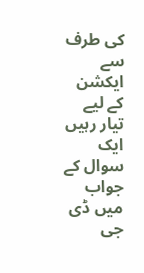کی طرف سے ایکشن کے لیے تیار رہیں
ایک سوال کے جواب میں ڈی جی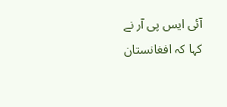آئی ایس پی آر نے کہا کہ افغانستان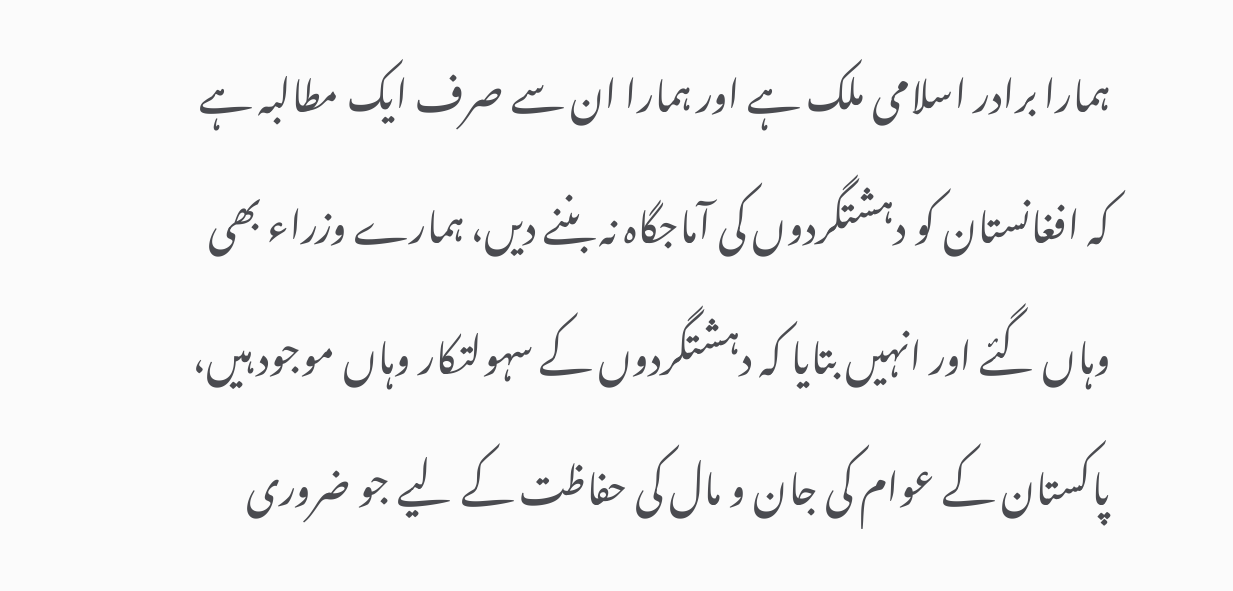ہمارا برادر اسلامی ملک ہے اور ہمارا ان سے صرف ایک مطالبہ ہے کہ افغانستان کو دہشتگردوں کی آماجگاہ نہ بننے دیں، ہمارے وزراء بھی وہاں گئے اور انہیں بتایا کہ دہشتگردوں کے سہولتکار وہاں موجود ہیں، پاکستان کے عوام کی جان و مال کی حفاظت کے لیے جو ضروری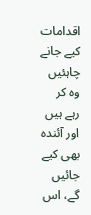اقدامات کیے جانے چاہئیں وہ کر رہے ہیں اور آئندہ بھی کیے جائیں گے، اس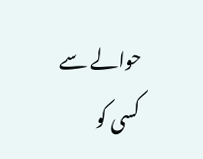حوالے سے کسی کو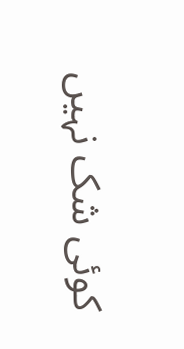کوئی شک نہیں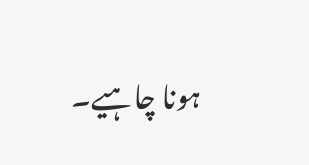ہونا چاہیے۔